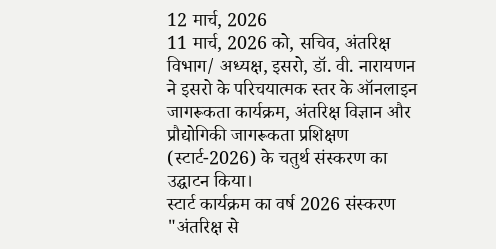12 मार्च, 2026
11 मार्च, 2026 को, सचिव, अंतरिक्ष विभाग/ अध्यक्ष, इसरो, डॉ. वी. नारायणन ने इसरो के परिचयात्मक स्तर के ऑनलाइन जागरूकता कार्यक्रम, अंतरिक्ष विज्ञान और प्रौद्योगिकी जागरूकता प्रशिक्षण (स्टार्ट-2026) के चतुर्थ संस्करण का उद्घाटन किया।
स्टार्ट कार्यक्रम का वर्ष 2026 संस्करण "अंतरिक्ष से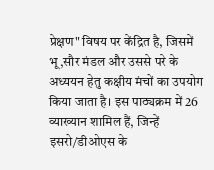प्रेक्षण" विषय पर केंद्रित है, जिसमें भू,सौर मंडल और उससे परे के अध्ययन हेतु कक्षीय मंचों का उपयोग किया जाता है। इस पाठ्यक्रम में 26 व्याख्यान शामिल हैं, जिन्हें इसरो/डीओएस के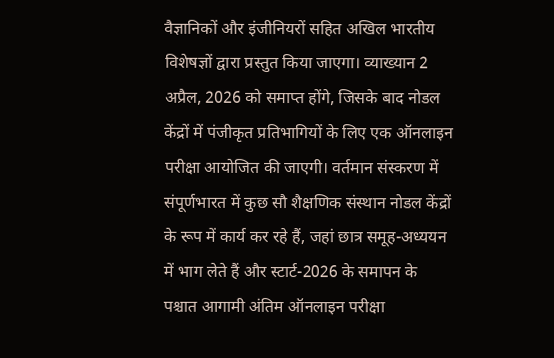वैज्ञानिकों और इंजीनियरों सहित अखिल भारतीय विशेषज्ञों द्वारा प्रस्तुत किया जाएगा। व्याख्यान 2 अप्रैल, 2026 को समाप्त होंगे, जिसके बाद नोडल केंद्रों में पंजीकृत प्रतिभागियों के लिए एक ऑनलाइन परीक्षा आयोजित की जाएगी। वर्तमान संस्करण में संपूर्णभारत में कुछ सौ शैक्षणिक संस्थान नोडल केंद्रों के रूप में कार्य कर रहे हैं, जहां छात्र समूह-अध्ययन में भाग लेते हैं और स्टार्ट-2026 के समापन के पश्चात आगामी अंतिम ऑनलाइन परीक्षा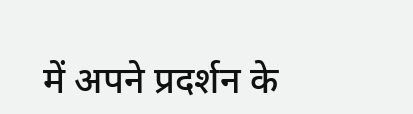में अपने प्रदर्शन के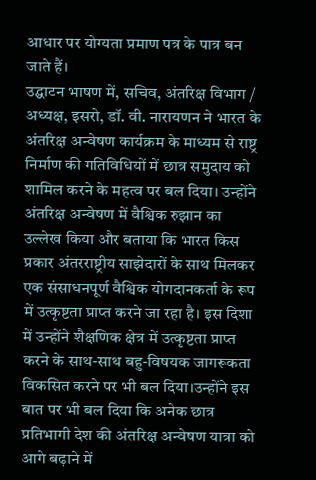आधार पर योग्यता प्रमाण पत्र के पात्र बन जाते हैं।
उद्घाटन भाषण में, सचिव, अंतरिक्ष विभाग / अध्यक्ष, इसरो, डॉ. वी. नारायणन ने भारत के अंतरिक्ष अन्वेषण कार्यक्रम के माध्यम से राष्ट्र निर्माण की गतिविधियों में छात्र समुदाय को शामिल करने के महत्व पर बल दिया। उन्होंने अंतरिक्ष अन्वेषण में वैश्विक रुझान का उल्लेख किया और बताया कि भारत किस प्रकार अंतरराष्ट्रीय साझेदारों के साथ मिलकर एक संसाधनपूर्ण वैश्विक योगदानकर्ता के रूप में उत्कृष्टता प्राप्त करने जा रहा है। इस दिशा में उन्होंने शैक्षणिक क्षेत्र में उत्कृष्टता प्राप्त करने के साथ-साथ बहु-विषयक जागरूकता विकसित करने पर भी बल दिया।उन्होंने इस बात पर भी बल दिया कि अनेक छात्र प्रतिभागी देश की अंतरिक्ष अन्वेषण यात्रा को आगे बढ़ाने में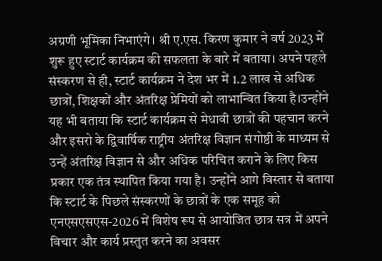अग्रणी भूमिका निभाएंगे। श्री ए.एस. किरण कुमार ने वर्ष 2023 में शुरू हुए स्टार्ट कार्यक्रम की सफलता के बारे में बताया। अपने पहले संस्करण से ही, स्टार्ट कार्यक्रम ने देश भर में 1.2 लाख से अधिक छात्रों, शिक्षकों और अंतरिक्ष प्रेमियों को लाभान्वित किया है।उन्होंने यह भी बताया कि स्टार्ट कार्यक्रम से मेधावी छात्रों की पहचान करने और इसरो के द्विवार्षिक राष्ट्रीय अंतरिक्ष विज्ञान संगोष्ठी के माध्यम से उन्हें अंतरिक्ष विज्ञान से और अधिक परिचित कराने के लिए किस प्रकार एक तंत्र स्थापित किया गया है। उन्होंने आगे विस्तार से बताया कि स्टार्ट के पिछले संस्करणों के छात्रों के एक समूह को एनएसएसएस-2026 में विशेष रूप से आयोजित छात्र सत्र में अपने विचार और कार्य प्रस्तुत करने का अवसर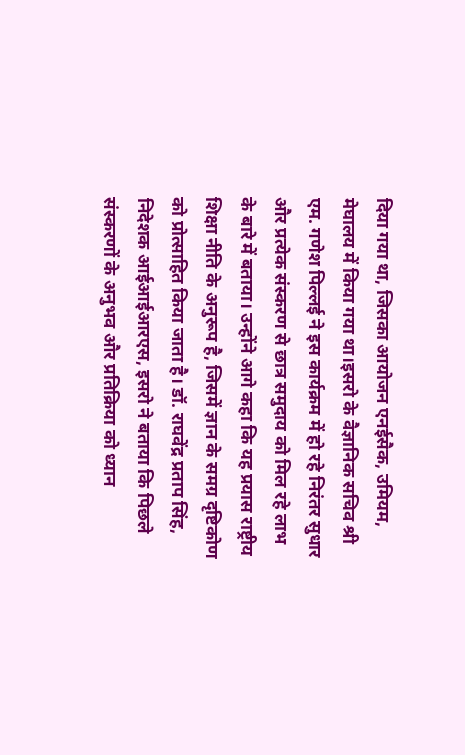दिया गया था, जिसका आयोजन एनईसैक, उमियम, मेघालय में किया गया था।इसरो के वैज्ञानिक सचिव श्री एम. गणेश पिल्लई ने इस कार्यक्रम में हो रहे निरंतर सुधार और प्रत्येक संस्करण से छात्र समुदाय को मिल रहे लाभ के बारे में बताया। उन्होंने आगे कहा कि यह प्रयास राष्ट्रीय शिक्षा नीति के अनुरूप है, जिसमें ज्ञान के समग्र दृष्टिकोण को प्रोत्साहित किया जाता है। डॉ. राघवेंद्र प्रताप सिंह, निदेशक आईआईआरएस, इसरो ने बताया कि पिछले संस्करणों के अनुभव और प्रतिक्रिया को ध्यान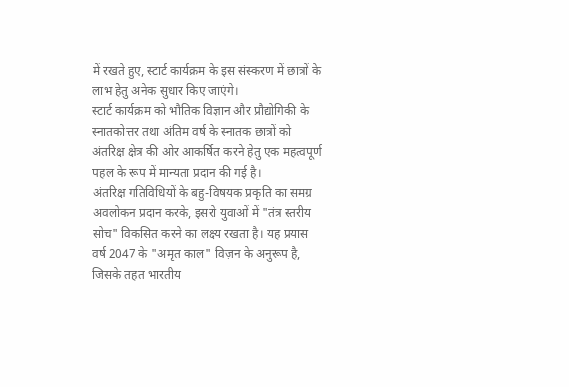में रखते हुए, स्टार्ट कार्यक्रम के इस संस्करण में छात्रों के लाभ हेतु अनेक सुधार किए जाएंगे।
स्टार्ट कार्यक्रम को भौतिक विज्ञान और प्रौद्योगिकी के स्नातकोत्तर तथा अंतिम वर्ष के स्नातक छात्रों को अंतरिक्ष क्षेत्र की ओर आकर्षित करने हेतु एक महत्वपूर्ण पहल के रूप में मान्यता प्रदान की गई है।
अंतरिक्ष गतिविधियों के बहु-विषयक प्रकृति का समग्र अवलोकन प्रदान करके, इसरो युवाओं में "तंत्र स्तरीय सोच" विकसित करने का लक्ष्य रखता है। यह प्रयास वर्ष 2047 के "अमृत काल" विज़न के अनुरूप है, जिसके तहत भारतीय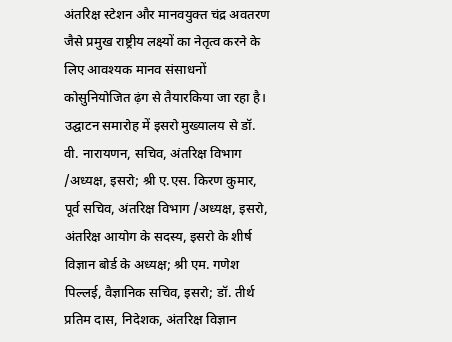अंतरिक्ष स्टेशन और मानवयुक्त चंद्र अवतरण जैसे प्रमुख राष्ट्रीय लक्ष्यों का नेतृत्व करने के लिए आवश्यक मानव संसाधनों कोसुनियोजित ढ़ंग से तैयारकिया जा रहा है।
उद्घाटन समारोह में इसरो मुख्यालय से डॉ. वी. नारायणन, सचिव, अंतरिक्ष विभाग /अध्यक्ष, इसरो; श्री ए.एस. किरण कुमार, पूर्व सचिव, अंतरिक्ष विभाग /अध्यक्ष, इसरो, अंतरिक्ष आयोग के सदस्य, इसरो के शीर्ष विज्ञान बोर्ड के अध्यक्ष; श्री एम. गणेश पिल्लई, वैज्ञानिक सचिव, इसरो; डॉ. तीर्थ प्रतिम दास, निदेशक, अंतरिक्ष विज्ञान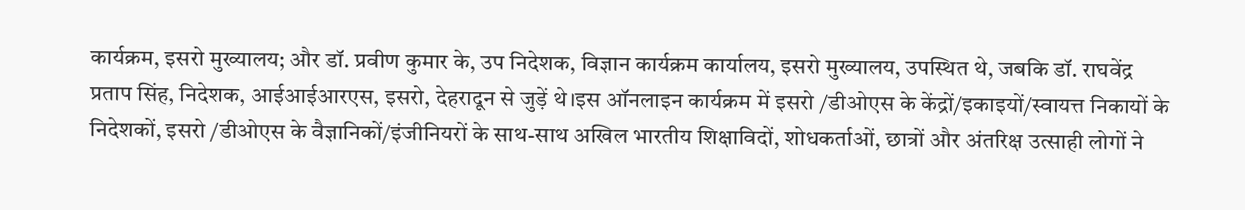कार्यक्रम, इसरो मुख्यालय; और डॉ. प्रवीण कुमार के, उप निदेशक, विज्ञान कार्यक्रम कार्यालय, इसरो मुख्यालय, उपस्थित थे, जबकि डॉ. राघवेंद्र प्रताप सिंह, निदेशक, आईआईआरएस, इसरो, देहरादून से जुड़ें थे।इस ऑनलाइन कार्यक्रम में इसरो /डीओएस के केंद्रों/इकाइयों/स्वायत्त निकायों के निदेशकों, इसरो /डीओएस के वैज्ञानिकों/इंजीनियरों के साथ-साथ अखिल भारतीय शिक्षाविदों, शोधकर्ताओं, छात्रों और अंतरिक्ष उत्साही लोगों ने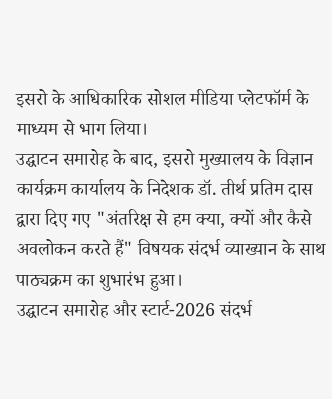इसरो के आधिकारिक सोशल मीडिया प्लेटफॉर्म के माध्यम से भाग लिया।
उद्घाटन समारोह के बाद, इसरो मुख्यालय के विज्ञान कार्यक्रम कार्यालय के निदेशक डॉ. तीर्थ प्रतिम दास द्वारा दिए गए "अंतरिक्ष से हम क्या, क्यों और कैसे अवलोकन करते हैं" विषयक संदर्भ व्याख्यान के साथ पाठ्यक्रम का शुभारंभ हुआ।
उद्घाटन समारोह और स्टार्ट-2026 संदर्भ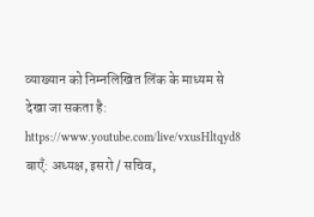व्याख्यान को निम्नलिखित लिंक के माध्यम से देखा जा सकता है: https://www.youtube.com/live/vxusHltqyd8
बाएँ: अध्यक्ष, इसरो / सचिव,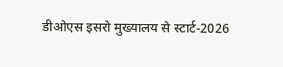डीओएस इसरो मुख्यालय से स्टार्ट-2026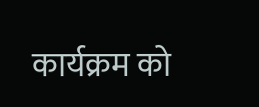कार्यक्रम को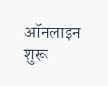ऑनलाइन शुरू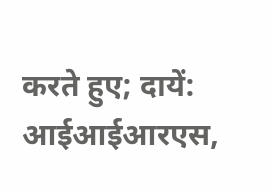करते हुए; दायें: आईआईआरएस,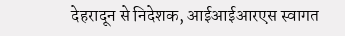देहरादून से निदेशक, आईआईआरएस स्वागत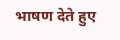भाषण देते हुए